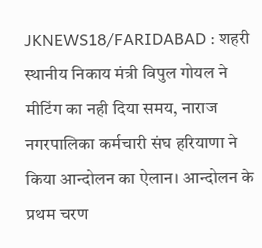JKNEWS18/FARIDABAD : शहरी स्थानीय निकाय मंत्री विपुल गोयल ने मीटिंग का नही दिया समय, नाराज नगरपालिका कर्मचारी संघ हरियाणा ने किया आन्दोलन का ऐलान। आन्दोलन के प्रथम चरण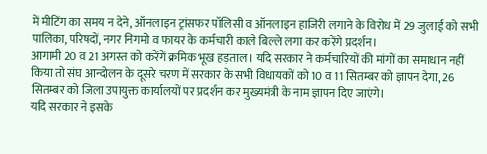में मीटिंग का समय न देने, ऑनलाइन ट्रांसफर पॉलिसी व ऑनलाइन हाजिरी लगाने के विरोध में 29 जुलाई को सभी पालिका, परिषदों, नगर निगमो व फायर के कर्मचारी काले बिल्ले लगा कर करेंगे प्रदर्शन।
आगामी 20 व 21 अगस्त को करेंगें क्रमिक भूख हड़ताल। यदि सरकार ने कर्मचारियों की मांगों का समाधान नहीं किया तो संघ आन्दोलन के दूसरे चरण में सरकार के सभी विधायकों को 10 व 11 सितम्बर को ज्ञापन देगा, 26 सितम्बर को जिला उपायुक्त कार्यालयों पर प्रदर्शन कर मुख्यमंत्री के नाम ज्ञापन दिए जाएंगे।
यदि सरकार ने इसके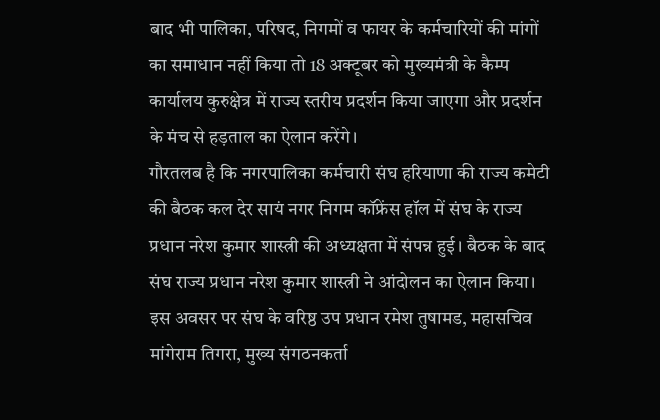बाद भी पालिका, परिषद, निगमों व फायर के कर्मचारियों की मांगों का समाधान नहीं किया तो 18 अक्टूबर को मुख्यमंत्री के कैम्प कार्यालय कुरुक्षेत्र में राज्य स्तरीय प्रदर्शन किया जाएगा और प्रदर्शन के मंच से हड़ताल का ऐलान करेंगे।
गौरतलब है कि नगरपालिका कर्मचारी संघ हरियाणा की राज्य कमेटी की बैठक कल देर सायं नगर निगम कॉफ्रेंस हॉल में संघ के राज्य प्रधान नरेश कुमार शास्त्री की अध्यक्षता में संपन्न हुई। बैठक के बाद संघ राज्य प्रधान नरेश कुमार शास्त्री ने आंदोलन का ऐलान किया।
इस अवसर पर संघ के वरिष्ठ उप प्रधान रमेश तुषामड, महासचिव मांगेराम तिगरा, मुख्य संगठनकर्ता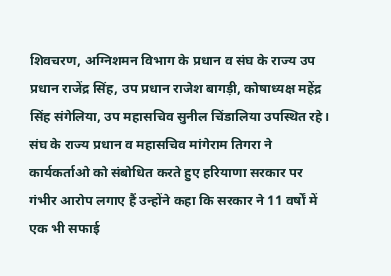शिवचरण, अग्निशमन विभाग के प्रधान व संघ के राज्य उप प्रधान राजेंद्र सिंह, उप प्रधान राजेश बागड़ी, कोषाध्यक्ष महेंद्र सिंह संगेलिया, उप महासचिव सुनील चिंडालिया उपस्थित रहे।
संघ के राज्य प्रधान व महासचिव मांगेराम तिगरा ने कार्यकर्ताओ को संबोधित करते हुए हरियाणा सरकार पर गंभीर आरोप लगाए हैं उन्होंने कहा कि सरकार ने 11 वर्षों में एक भी सफाई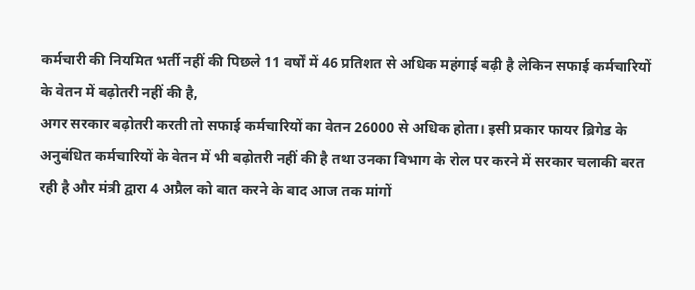कर्मचारी की नियमित भर्ती नहीं की पिछले 11 वर्षों में 46 प्रतिशत से अधिक महंगाई बढ़ी है लेकिन सफाई कर्मचारियों के वेतन में बढ़ोतरी नहीं की है,
अगर सरकार बढ़ोतरी करती तो सफाई कर्मचारियों का वेतन 26000 से अधिक होता। इसी प्रकार फायर ब्रिगेड के अनुबंधित कर्मचारियों के वेतन में भी बढ़ोतरी नहीं की है तथा उनका विभाग के रोल पर करने में सरकार चलाकी बरत रही है और मंत्री द्वारा 4 अप्रैल को बात करने के बाद आज तक मांगों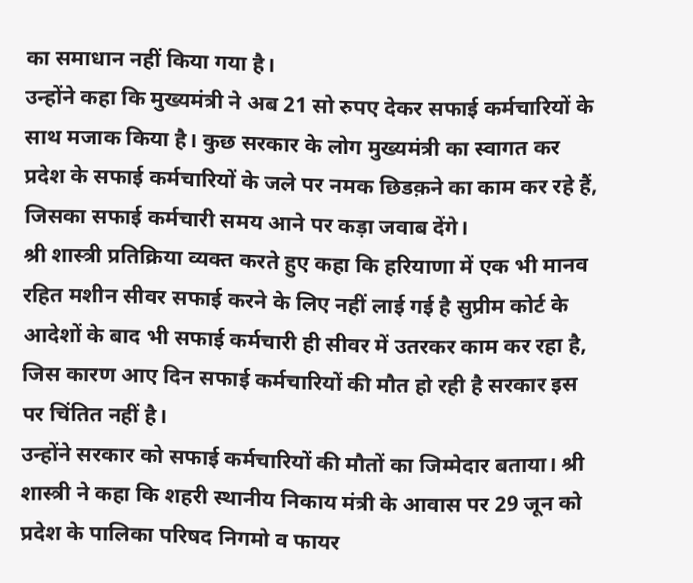का समाधान नहीं किया गया है।
उन्होंने कहा कि मुख्यमंत्री ने अब 21 सो रुपए देकर सफाई कर्मचारियों के साथ मजाक किया है। कुछ सरकार के लोग मुख्यमंत्री का स्वागत कर प्रदेश के सफाई कर्मचारियों के जले पर नमक छिडक़ने का काम कर रहे हैं, जिसका सफाई कर्मचारी समय आने पर कड़ा जवाब देंगे।
श्री शास्त्री प्रतिक्रिया व्यक्त करते हुए कहा कि हरियाणा में एक भी मानव रहित मशीन सीवर सफाई करने के लिए नहीं लाई गई है सुप्रीम कोर्ट के आदेशों के बाद भी सफाई कर्मचारी ही सीवर में उतरकर काम कर रहा है, जिस कारण आए दिन सफाई कर्मचारियों की मौत हो रही है सरकार इस पर चिंतित नहीं है।
उन्होंने सरकार को सफाई कर्मचारियों की मौतों का जिम्मेदार बताया। श्री शास्त्री ने कहा कि शहरी स्थानीय निकाय मंत्री के आवास पर 29 जून को प्रदेश के पालिका परिषद निगमो व फायर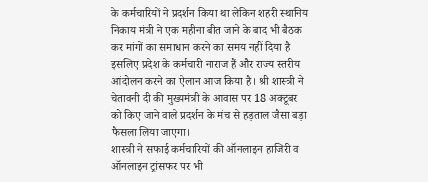के कर्मचारियों ने प्रदर्शन किया था लेकिन शहरी स्थानिय निकाय मंत्री ने एक महीना बीत जाने के बाद भी बैठक कर मांगों का समाधान करने का समय नहीं दिया है
इसलिए प्रदेश के कर्मचारी नाराज हैं और राज्य स्तरीय आंदोलन करने का ऐलान आज किया है। श्री शास्त्री ने चेतावनी दी की मुख्यमंत्री के आवास पर 18 अक्टूबर को किए जाने वाले प्रदर्शन के मंच से हड़ताल जैसा बड़ा फैसला लिया जाएगा।
शास्त्री ने सफाई कर्मचारियों की ऑनलाइन हाजिरी व ऑनलाइन ट्रांसफर पर भी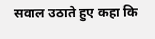सवाल उठाते हुए कहा कि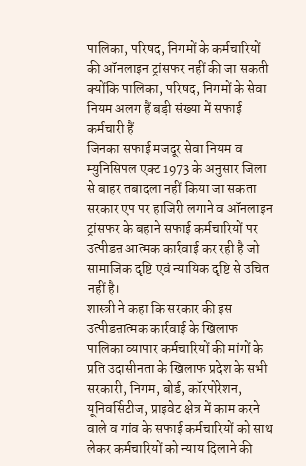पालिका, परिषद, निगमों के कर्मचारियों की ऑनलाइन ट्रांसफर नहीं की जा सकती क्योंकि पालिका, परिषद, निगमों के सेवा नियम अलग हैं बड़ी संख्या में सफाई कर्मचारी हैं
जिनका सफाई मजदूर सेवा नियम व म्युनिसिपल एक्ट 1973 के अनुसार जिला से बाहर तबादला नहीं किया जा सकता सरकार एप पर हाजिरी लगाने व ऑनलाइन ट्रांसफर के बहाने सफाई कर्मचारियों पर उत्पीडऩ आत्मक कार्रवाई कर रही है जो सामाजिक दृष्टि एवं न्यायिक दृष्टि से उचित नहीं है।
शास्त्री ने कहा कि सरकार की इस उत्पीडऩात्मक कार्रवाई के खिलाफ पालिका व्यापार कर्मचारियों की मांगों के प्रति उदासीनता के खिलाफ प्रदेश के सभी सरकारी, निगम, बोर्ड, कॉरपोरेशन, यूनिवर्सिटीज, प्राइवेट क्षेत्र में काम करने वाले व गांव के सफाई कर्मचारियों को साथ लेकर कर्मचारियों को न्याय दिलाने की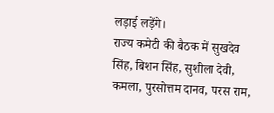लड़ाई लड़ेंगे।
राज्य कमेटी की बैठक में सुखदेव सिंह, बिशन सिंह, सुशीला देवी, कमला, पुरसोत्तम दानव, परस राम,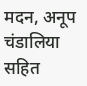मदन, अनूप चंडालिया सहित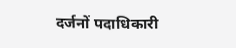दर्जनों पदाधिकारी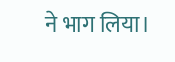ने भाग लिया।